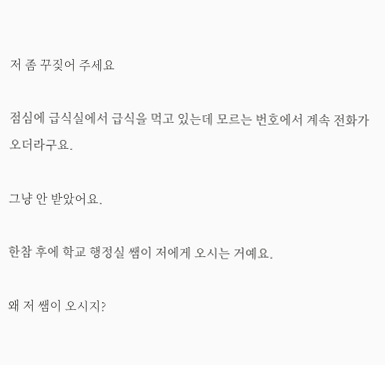저 좀 꾸짖어 주세요

점심에 급식실에서 급식을 먹고 있는데 모르는 번호에서 계속 전화가 오더라구요.

그냥 안 받았어요.

한참 후에 학교 행정실 쌤이 저에게 오시는 거예요.

왜 저 쌤이 오시지?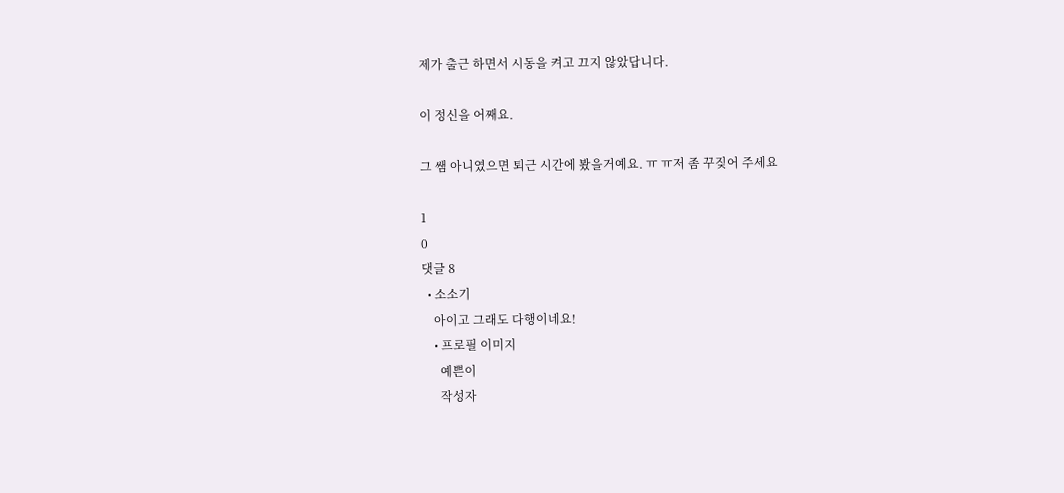제가 출근 하면서 시동을 켜고 끄지 않았답니다.

이 정신을 어째요.

그 쌤 아니였으면 퇴근 시간에 봤을거예요. ㅠ ㅠ저 좀 꾸짖어 주세요

1
0
댓글 8
  • 소소기
    아이고 그래도 다행이네요!
    • 프로필 이미지
      예쁜이
      작성자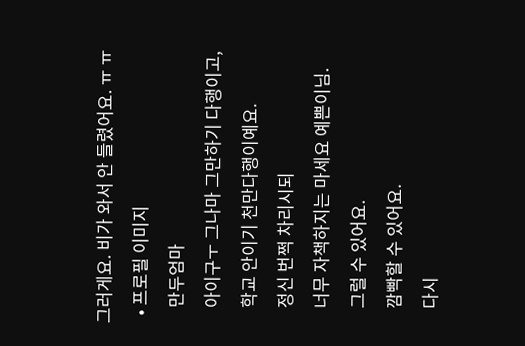그러게요. 비가 와서 안 들렸어요. ㅠ ㅠ
  • 프로필 이미지
    만두엄마
    아이구ㅜ 그나마 그만하기 다행이고,
    학교 안이기 천만다행이예요.
    정신 번쩍 차리시되
    너무 자책하지는 마세요 예쁜이님.
    그럴 수 있어요.
    깜빡할 수 있어요.
    다시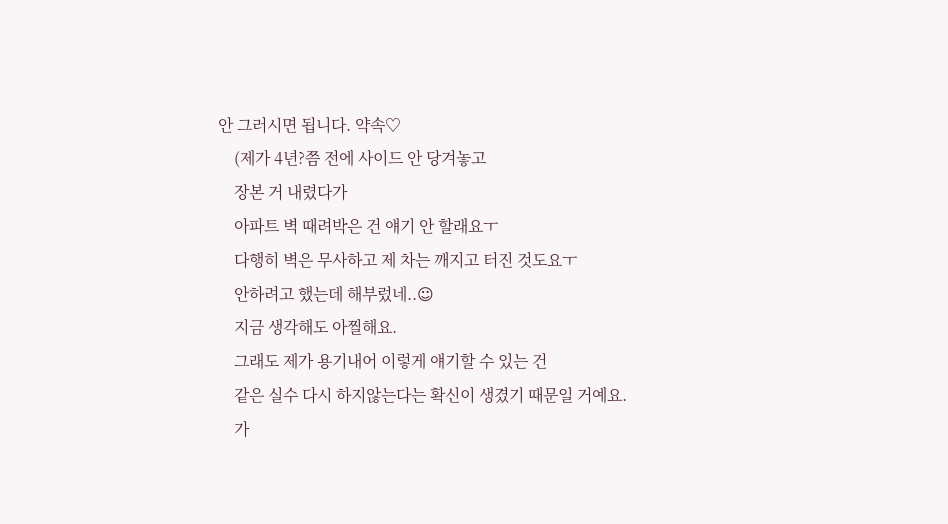안 그러시면 됩니다. 약속♡
    (제가 4년?쯤 전에 사이드 안 당겨놓고
    장본 거 내렸다가
    아파트 벽 때려박은 건 얘기 안 할래요ㅜ
    다행히 벽은 무사하고 제 차는 깨지고 터진 것도요ㅜ
    안하려고 했는데 해부렀네..☺
    지금 생각해도 아찔해요.
    그래도 제가 용기내어 이렇게 얘기할 수 있는 건
    같은 실수 다시 하지않는다는 확신이 생겼기 때문일 거예요.
    가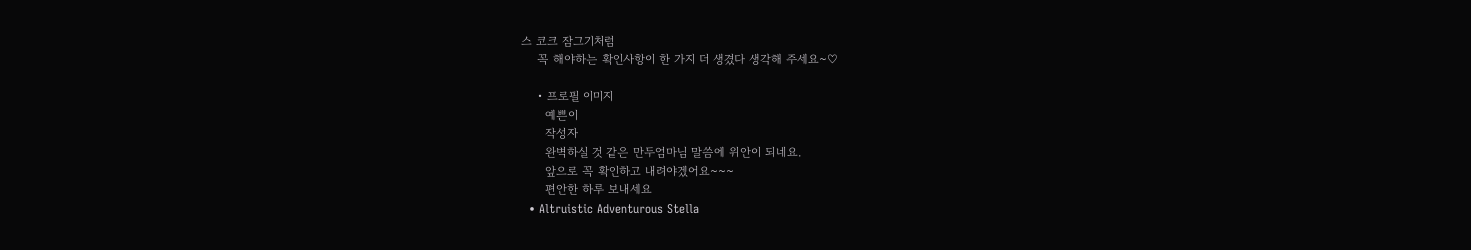스 코크 잠그기처럼
    꼭 해야하는 확인사항이 한 가지 더 생겼다 생각해 주세요~♡

    • 프로필 이미지
      예쁜이
      작성자
      완벽하실 것 같은 만두엄마님 말씀에 위안이 되네요.
      앞으로 꼭 확인하고 내려야겠어요~~~
      편안한 하루 보내세요
  • Altruistic Adventurous Stella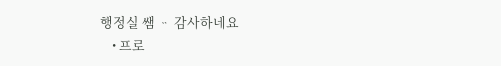행정실 쌤 ᆢ 감사하네요
    • 프로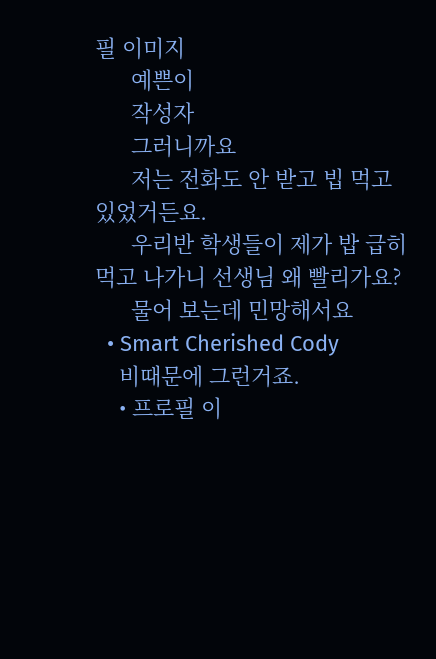필 이미지
      예쁜이
      작성자
      그러니까요
      저는 전화도 안 받고 빕 먹고 있었거든요.
      우리반 학생들이 제가 밥 급히 먹고 나가니 선생님 왜 빨리가요?
      물어 보는데 민망해서요
  • Smart Cherished Cody
    비때문에 그런거죠.
    • 프로필 이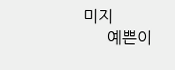미지
      예쁜이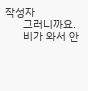작성자
      그러니까요.
      비가 와서 안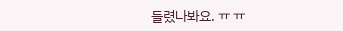들렸나봐요. ㅠ ㅠ